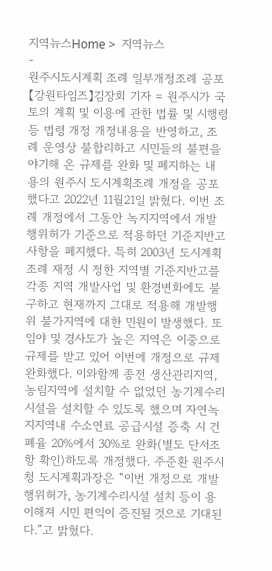지역뉴스Home >  지역뉴스
-
원주시도시계획 조례 일부개정조례 공포
【강원타임즈】김장회 기자 = 원주시가 국토의 계획 및 이용에 관한 법률 및 시행령 등 법령 개정 개정내용을 반영하고, 조례 운영상 불합리하고 시민들의 불편을 야기해 온 규제를 완화 및 폐지하는 내용의 원주시 도시계획조례 개정을 공포했다고 2022년 11월21일 밝혔다. 이번 조례 개정에서 그동안 녹지지역에서 개발행위허가 기준으로 적용하던 기준지반고 사항을 폐지했다. 특히 2003년 도시계획 조례 재정 시 정한 지역별 기준지반고를 각종 지역 개발사업 및 환경변화에도 불구하고 현재까지 그대로 적용해 개발행위 불가지역에 대한 민원이 발생했다. 또 임야 및 경사도가 높은 지역은 이중으로 규제를 받고 있어 이번에 개정으로 규제 완화했다. 이와함께 종전 생산관리지역, 농림지역에 설치할 수 없었던 농기계수리시설을 설치할 수 있도록 했으며 자연녹지지역내 수소연료 공급시설 증축 시 건폐율 20%에서 30%로 완화(별도 단서조항 확인)하도록 개정했다. 주준환 원주시청 도시계획과장은 “이번 개정으로 개발행위허가, 농기계수리시설 설치 등이 용이해져 시민 편익이 증진될 것으로 기대된다.”고 밝혔다.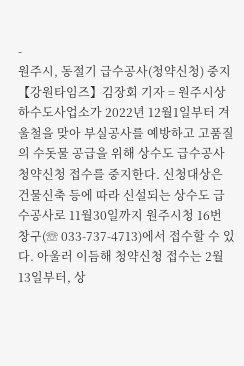-
원주시, 동절기 급수공사(청약신청) 중지
【강원타임즈】김장회 기자 = 원주시상하수도사업소가 2022년 12월1일부터 겨울철을 맞아 부실공사를 예방하고 고품질의 수돗물 공급을 위해 상수도 급수공사 청약신청 접수를 중지한다. 신청대상은 건물신축 등에 따라 신설되는 상수도 급수공사로 11월30일까지 원주시청 16번 창구(☏ 033-737-4713)에서 접수할 수 있다. 아울러 이듬해 청약신청 접수는 2월13일부터, 상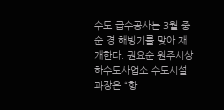수도 급수공사는 3월 중순 경 해빙기를 맞아 재개한다. 권요순 원주시상하수도사업소 수도시설과장은 “항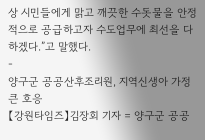상 시민들에게 맑고 깨끗한 수돗물을 안정적으로 공급하고자 수도업무에 최선을 다 하겠다.”고 말했다.
-
양구군 공공산후조리원, 지역신생아 가정 큰 호응
【강원타임즈】김장회 기자 = 양구군 공공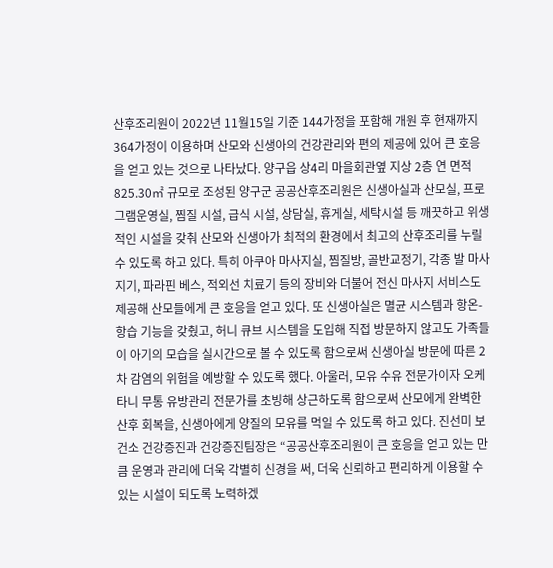산후조리원이 2022년 11월15일 기준 144가정을 포함해 개원 후 현재까지 364가정이 이용하며 산모와 신생아의 건강관리와 편의 제공에 있어 큰 호응을 얻고 있는 것으로 나타났다. 양구읍 상4리 마을회관옆 지상 2층 연 면적 825.30㎡ 규모로 조성된 양구군 공공산후조리원은 신생아실과 산모실, 프로그램운영실, 찜질 시설, 급식 시설, 상담실, 휴게실, 세탁시설 등 깨끗하고 위생적인 시설을 갖춰 산모와 신생아가 최적의 환경에서 최고의 산후조리를 누릴 수 있도록 하고 있다. 특히 아쿠아 마사지실, 찜질방, 골반교정기, 각종 발 마사지기, 파라핀 베스, 적외선 치료기 등의 장비와 더불어 전신 마사지 서비스도 제공해 산모들에게 큰 호응을 얻고 있다. 또 신생아실은 멸균 시스템과 항온-항습 기능을 갖췄고, 허니 큐브 시스템을 도입해 직접 방문하지 않고도 가족들이 아기의 모습을 실시간으로 볼 수 있도록 함으로써 신생아실 방문에 따른 2차 감염의 위험을 예방할 수 있도록 했다. 아울러, 모유 수유 전문가이자 오케타니 무통 유방관리 전문가를 초빙해 상근하도록 함으로써 산모에게 완벽한 산후 회복을, 신생아에게 양질의 모유를 먹일 수 있도록 하고 있다. 진선미 보건소 건강증진과 건강증진팀장은 “공공산후조리원이 큰 호응을 얻고 있는 만큼 운영과 관리에 더욱 각별히 신경을 써, 더욱 신뢰하고 편리하게 이용할 수 있는 시설이 되도록 노력하겠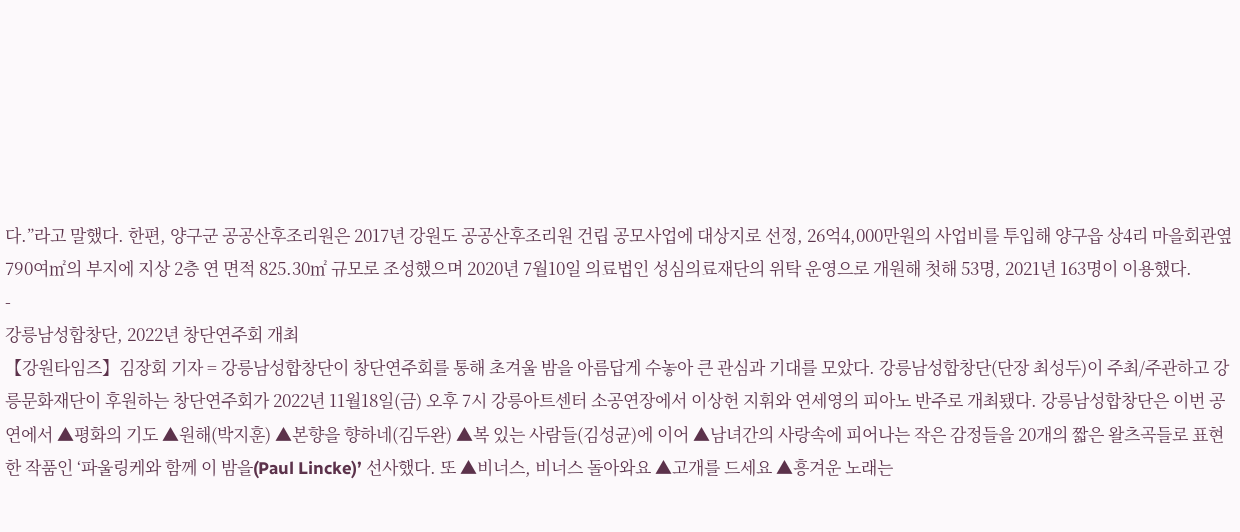다.”라고 말했다. 한편, 양구군 공공산후조리원은 2017년 강원도 공공산후조리원 건립 공모사업에 대상지로 선정, 26억4,000만원의 사업비를 투입해 양구읍 상4리 마을회관옆 790여㎡의 부지에 지상 2층 연 면적 825.30㎡ 규모로 조성했으며 2020년 7월10일 의료법인 성심의료재단의 위탁 운영으로 개원해 첫해 53명, 2021년 163명이 이용했다.
-
강릉남성합창단, 2022년 창단연주회 개최
【강원타임즈】김장회 기자 = 강릉남성합창단이 창단연주회를 통해 초겨울 밤을 아름답게 수놓아 큰 관심과 기대를 모았다. 강릉남성합창단(단장 최성두)이 주최/주관하고 강릉문화재단이 후원하는 창단연주회가 2022년 11월18일(금) 오후 7시 강릉아트센터 소공연장에서 이상헌 지휘와 연세영의 피아노 반주로 개최됐다. 강릉남성합창단은 이번 공연에서 ▲평화의 기도 ▲원해(박지훈) ▲본향을 향하네(김두완) ▲복 있는 사람들(김성균)에 이어 ▲남녀간의 사랑속에 피어나는 작은 감정들을 20개의 짧은 왈츠곡들로 표현한 작품인 ‘파울링케와 함께 이 밤을(Paul Lincke)’ 선사했다. 또 ▲비너스, 비너스 돌아와요 ▲고개를 드세요 ▲흥겨운 노래는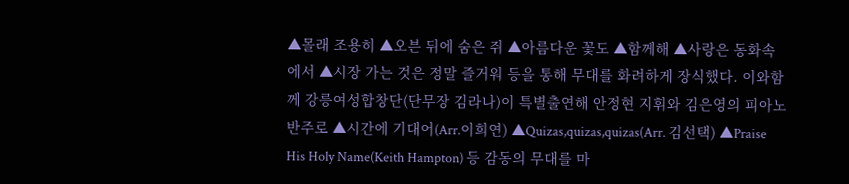▲몰래 조용히 ▲오븐 뒤에 숨은 쥐 ▲아름다운 꽃도 ▲함께해 ▲사랑은 동화속에서 ▲시장 가는 것은 정말 즐거워 등을 통해 무대를 화려하게 장식했다. 이와함께 강릉여성합창단(단무장 김라나)이 특별출연해 안정현 지휘와 김은영의 피아노반주로 ▲시간에 기대어(Arr.이희연) ▲Quizas,quizas,quizas(Arr. 김선택) ▲Praise His Holy Name(Keith Hampton) 등 감동의 무대를 마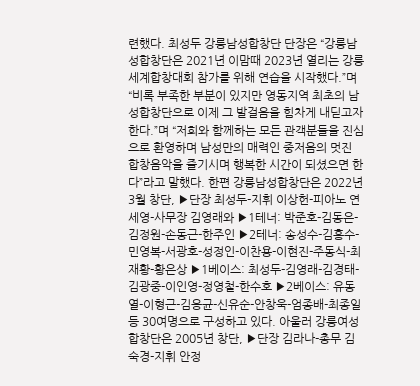련했다. 최성두 강릉남성합창단 단장은 “강릉남성합창단은 2021년 이맘때 2023년 열리는 강릉세계합창대회 참가를 위해 연습을 시작했다.”며 “비록 부족한 부분이 있지만 영동지역 최초의 남성합창단으로 이제 그 발걸음을 힘차게 내딛고자 한다.”며 “저희와 함께하는 모든 관객분들을 진심으로 환영하며 남성만의 매력인 중저음의 멋진 합창음악을 즐기시며 행복한 시간이 되셨으면 한다”라고 말했다. 한편 강릉남성합창단은 2022년 3월 창단, ▶단장 최성두-지휘 이상헌-피아노 연세영-사무장 김영래와 ▶1테너: 박준호-김동은-김정원-손동근-한주인 ▶2테너: 송성수-김흥수-민영복-서광호-성정인-이찬용-이현진-주동식-최재황-황은상 ▶1베이스: 최성두-김영래-김경태-김광중-이인영-정영철-한수호 ▶2베이스: 유동열-이형근-김응균-신유순-안창욱-엄종배-최종일 등 30여명으로 구성하고 있다. 아울러 강릉여성합창단은 2005년 창단, ▶단장 김라나-총무 김숙경-지휘 안정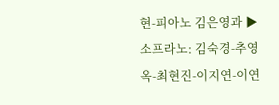현-피아노 김은영과 ▶소프라노: 김숙경-추영옥-최현진-이지연-이연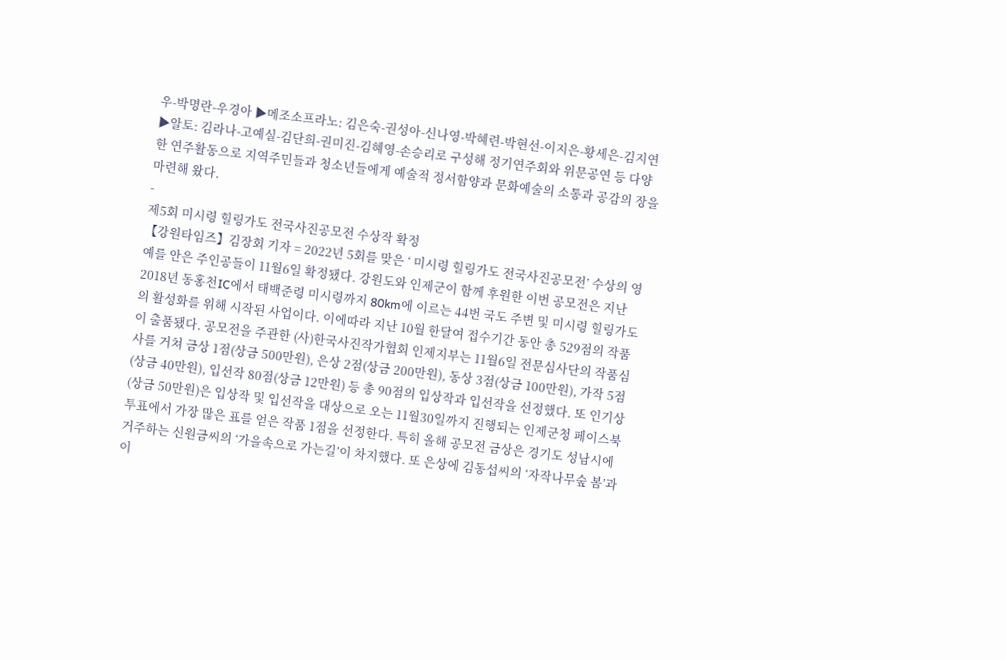우-박명란-우경아 ▶메조소프라노: 김은숙-권성아-신나영-박혜련-박현선-이지은-황세은-김지연 ▶알토: 김라나-고예실-김단희-권미진-김혜영-손승리로 구성해 정기연주회와 위문공연 등 다양한 연주활동으로 지역주민들과 청소년들에게 예술적 정서함양과 문화예술의 소통과 공감의 장을 마련해 왔다.
-
제5회 미시령 힐링가도 전국사진공모전 수상작 확정
【강원타임즈】김장회 기자 = 2022년 5회를 맞은 ‘ 미시령 힐링가도 전국사진공모전’ 수상의 영예를 안은 주인공들이 11월6일 확정됐다. 강원도와 인제군이 함께 후원한 이번 공모전은 지난 2018년 동홍천IC에서 태백준령 미시령까지 80km에 이르는 44번 국도 주변 및 미시령 힐링가도의 활성화를 위해 시작된 사업이다. 이에따라 지난 10월 한달여 접수기간 동안 총 529점의 작품이 출품됐다. 공모전을 주관한 (사)한국사진작가협회 인제지부는 11월6일 전문심사단의 작품심사를 거쳐 금상 1점(상금 500만원), 은상 2점(상금 200만원), 동상 3점(상금 100만원), 가작 5점(상금 40만원), 입선작 80점(상금 12만원) 등 총 90점의 입상작과 입선작을 선정했다. 또 인기상(상금 50만원)은 입상작 및 입선작을 대상으로 오는 11월30일까지 진행되는 인제군청 페이스북 투표에서 가장 많은 표를 얻은 작품 1점을 선정한다. 특히 올해 공모전 금상은 경기도 성남시에 거주하는 신원금씨의 ‘가을속으로 가는길’이 차지했다. 또 은상에 김동섭씨의 ‘자작나무숲 봄’과 이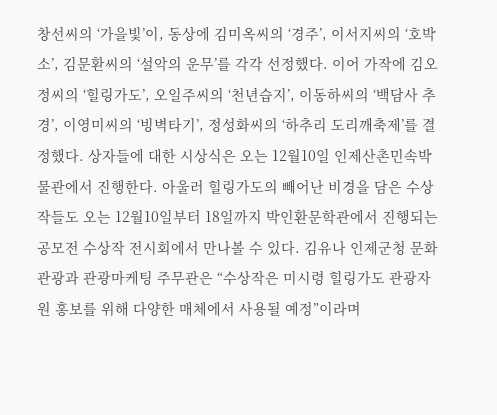창선씨의 ‘가을빛’이, 동상에 김미옥씨의 ‘경주’, 이서지씨의 ‘호박소’, 김문환씨의 ‘설악의 운무’를 각각 선정했다. 이어 가작에 김오정씨의 ‘힐링가도’, 오일주씨의 ‘천년습지’, 이동하씨의 ‘백담사 추경’, 이영미씨의 ‘빙벽타기’, 정성화씨의 ‘하추리 도리깨축제’를 결정했다. 상자들에 대한 시상식은 오는 12월10일 인제산촌민속박물관에서 진행한다. 아울러 힐링가도의 빼어난 비경을 담은 수상작들도 오는 12월10일부터 18일까지 박인환문학관에서 진행되는 공모전 수상작 전시회에서 만나볼 수 있다. 김유나 인제군청 문화관광과 관광마케팅 주무관은 “수상작은 미시령 힐링가도 관광자원 홍보를 위해 다양한 매체에서 사용될 예정”이라며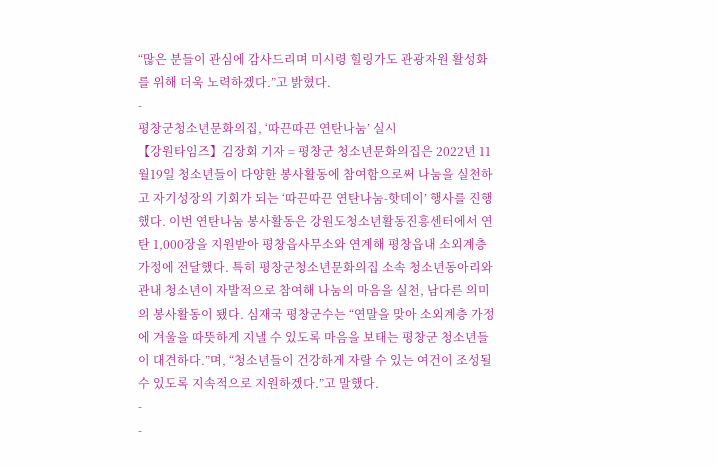“많은 분들이 관심에 감사드리며 미시령 힐링가도 관광자원 활성화를 위해 더욱 노력하겠다.”고 밝혔다.
-
평창군청소년문화의집, ‘따끈따끈 연탄나눔’ 실시
【강원타임즈】김장회 기자 = 평창군 청소년문화의집은 2022년 11월19일 청소년들이 다양한 봉사활동에 참여함으로써 나눔을 실천하고 자기성장의 기회가 되는 ‘따끈따끈 연탄나눔-핫데이’ 행사를 진행했다. 이번 연탄나눔 봉사활동은 강원도청소년활동진흥센터에서 연탄 1,000장을 지원받아 평창읍사무소와 연계해 평창읍내 소외계층 가정에 전달했다. 특히 평창군청소년문화의집 소속 청소년동아리와 관내 청소년이 자발적으로 참여해 나눔의 마음을 실천, 남다른 의미의 봉사활동이 됐다. 심재국 평창군수는 “연말을 맞아 소외계층 가정에 겨울을 따뜻하게 지낼 수 있도록 마음을 보태는 평창군 청소년들이 대견하다.”며, “청소년들이 건강하게 자랄 수 있는 여건이 조성될 수 있도록 지속적으로 지원하겠다.”고 말했다.
-
-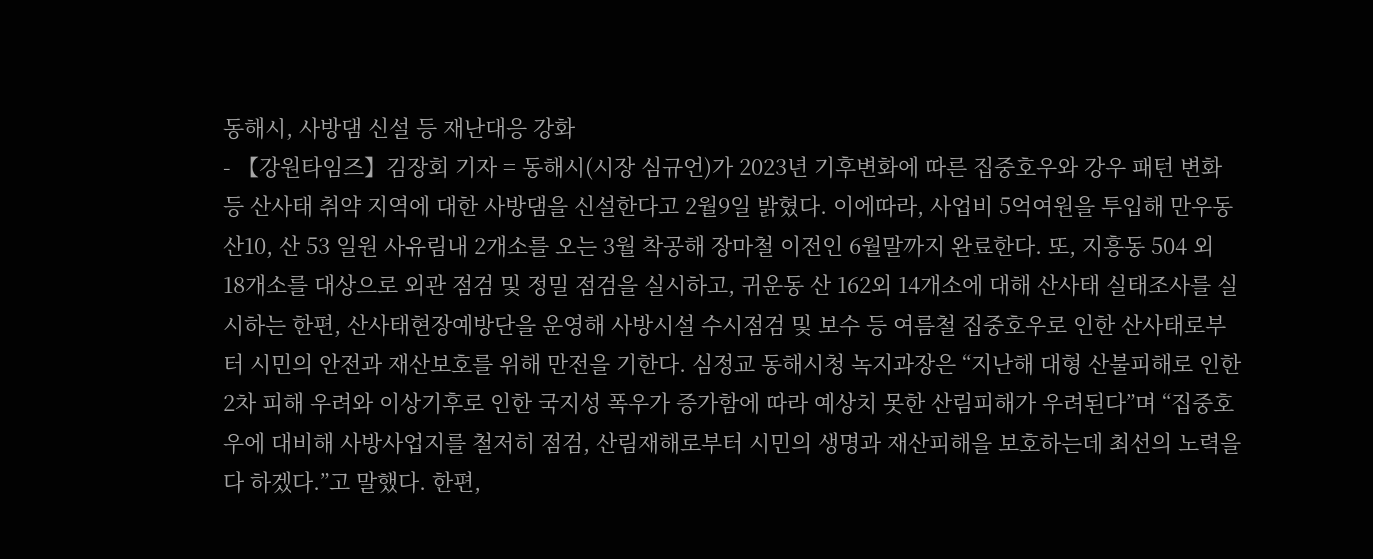동해시, 사방댐 신설 등 재난대응 강화
- 【강원타임즈】김장회 기자 = 동해시(시장 심규언)가 2023년 기후변화에 따른 집중호우와 강우 패턴 변화 등 산사태 취약 지역에 대한 사방댐을 신설한다고 2월9일 밝혔다. 이에따라, 사업비 5억여원을 투입해 만우동 산10, 산 53 일원 사유림내 2개소를 오는 3월 착공해 장마철 이전인 6월말까지 완료한다. 또, 지흥동 504 외 18개소를 대상으로 외관 점검 및 정밀 점검을 실시하고, 귀운동 산 162외 14개소에 대해 산사태 실태조사를 실시하는 한편, 산사태현장예방단을 운영해 사방시설 수시점검 및 보수 등 여름철 집중호우로 인한 산사태로부터 시민의 안전과 재산보호를 위해 만전을 기한다. 심정교 동해시청 녹지과장은 “지난해 대형 산불피해로 인한 2차 피해 우려와 이상기후로 인한 국지성 폭우가 증가함에 따라 예상치 못한 산림피해가 우려된다”며 “집중호우에 대비해 사방사업지를 철저히 점검, 산림재해로부터 시민의 생명과 재산피해을 보호하는데 최선의 노력을 다 하겠다.”고 말했다. 한편,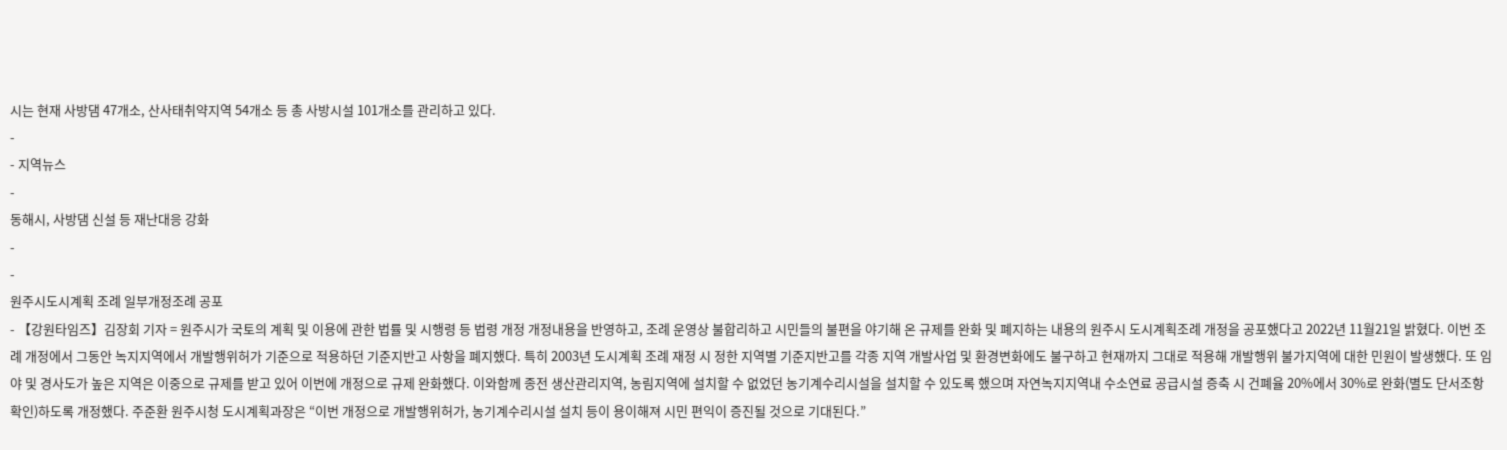시는 현재 사방댐 47개소, 산사태취약지역 54개소 등 총 사방시설 101개소를 관리하고 있다.
-
- 지역뉴스
-
동해시, 사방댐 신설 등 재난대응 강화
-
-
원주시도시계획 조례 일부개정조례 공포
- 【강원타임즈】김장회 기자 = 원주시가 국토의 계획 및 이용에 관한 법률 및 시행령 등 법령 개정 개정내용을 반영하고, 조례 운영상 불합리하고 시민들의 불편을 야기해 온 규제를 완화 및 폐지하는 내용의 원주시 도시계획조례 개정을 공포했다고 2022년 11월21일 밝혔다. 이번 조례 개정에서 그동안 녹지지역에서 개발행위허가 기준으로 적용하던 기준지반고 사항을 폐지했다. 특히 2003년 도시계획 조례 재정 시 정한 지역별 기준지반고를 각종 지역 개발사업 및 환경변화에도 불구하고 현재까지 그대로 적용해 개발행위 불가지역에 대한 민원이 발생했다. 또 임야 및 경사도가 높은 지역은 이중으로 규제를 받고 있어 이번에 개정으로 규제 완화했다. 이와함께 종전 생산관리지역, 농림지역에 설치할 수 없었던 농기계수리시설을 설치할 수 있도록 했으며 자연녹지지역내 수소연료 공급시설 증축 시 건폐율 20%에서 30%로 완화(별도 단서조항 확인)하도록 개정했다. 주준환 원주시청 도시계획과장은 “이번 개정으로 개발행위허가, 농기계수리시설 설치 등이 용이해져 시민 편익이 증진될 것으로 기대된다.”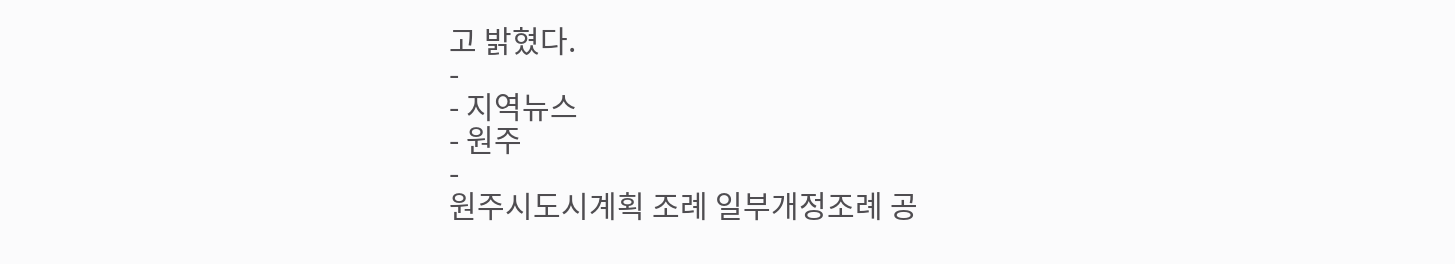고 밝혔다.
-
- 지역뉴스
- 원주
-
원주시도시계획 조례 일부개정조례 공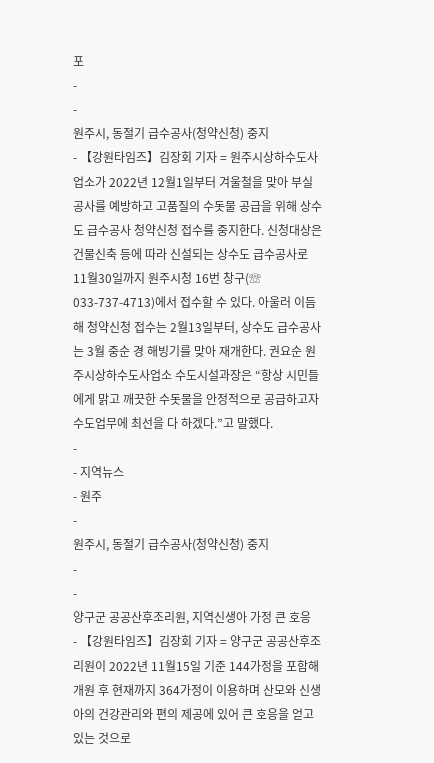포
-
-
원주시, 동절기 급수공사(청약신청) 중지
- 【강원타임즈】김장회 기자 = 원주시상하수도사업소가 2022년 12월1일부터 겨울철을 맞아 부실공사를 예방하고 고품질의 수돗물 공급을 위해 상수도 급수공사 청약신청 접수를 중지한다. 신청대상은 건물신축 등에 따라 신설되는 상수도 급수공사로 11월30일까지 원주시청 16번 창구(☏ 033-737-4713)에서 접수할 수 있다. 아울러 이듬해 청약신청 접수는 2월13일부터, 상수도 급수공사는 3월 중순 경 해빙기를 맞아 재개한다. 권요순 원주시상하수도사업소 수도시설과장은 “항상 시민들에게 맑고 깨끗한 수돗물을 안정적으로 공급하고자 수도업무에 최선을 다 하겠다.”고 말했다.
-
- 지역뉴스
- 원주
-
원주시, 동절기 급수공사(청약신청) 중지
-
-
양구군 공공산후조리원, 지역신생아 가정 큰 호응
- 【강원타임즈】김장회 기자 = 양구군 공공산후조리원이 2022년 11월15일 기준 144가정을 포함해 개원 후 현재까지 364가정이 이용하며 산모와 신생아의 건강관리와 편의 제공에 있어 큰 호응을 얻고 있는 것으로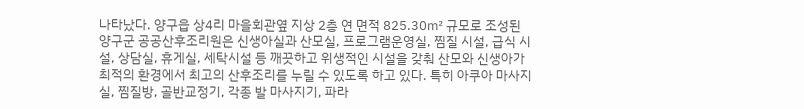나타났다. 양구읍 상4리 마을회관옆 지상 2층 연 면적 825.30㎡ 규모로 조성된 양구군 공공산후조리원은 신생아실과 산모실, 프로그램운영실, 찜질 시설, 급식 시설, 상담실, 휴게실, 세탁시설 등 깨끗하고 위생적인 시설을 갖춰 산모와 신생아가 최적의 환경에서 최고의 산후조리를 누릴 수 있도록 하고 있다. 특히 아쿠아 마사지실, 찜질방, 골반교정기, 각종 발 마사지기, 파라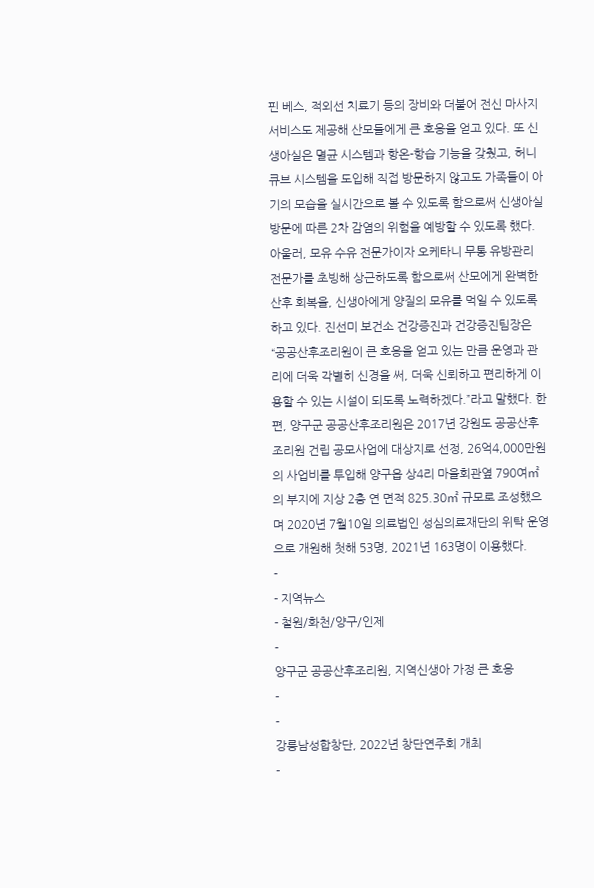핀 베스, 적외선 치료기 등의 장비와 더불어 전신 마사지 서비스도 제공해 산모들에게 큰 호응을 얻고 있다. 또 신생아실은 멸균 시스템과 항온-항습 기능을 갖췄고, 허니 큐브 시스템을 도입해 직접 방문하지 않고도 가족들이 아기의 모습을 실시간으로 볼 수 있도록 함으로써 신생아실 방문에 따른 2차 감염의 위험을 예방할 수 있도록 했다. 아울러, 모유 수유 전문가이자 오케타니 무통 유방관리 전문가를 초빙해 상근하도록 함으로써 산모에게 완벽한 산후 회복을, 신생아에게 양질의 모유를 먹일 수 있도록 하고 있다. 진선미 보건소 건강증진과 건강증진팀장은 “공공산후조리원이 큰 호응을 얻고 있는 만큼 운영과 관리에 더욱 각별히 신경을 써, 더욱 신뢰하고 편리하게 이용할 수 있는 시설이 되도록 노력하겠다.”라고 말했다. 한편, 양구군 공공산후조리원은 2017년 강원도 공공산후조리원 건립 공모사업에 대상지로 선정, 26억4,000만원의 사업비를 투입해 양구읍 상4리 마을회관옆 790여㎡의 부지에 지상 2층 연 면적 825.30㎡ 규모로 조성했으며 2020년 7월10일 의료법인 성심의료재단의 위탁 운영으로 개원해 첫해 53명, 2021년 163명이 이용했다.
-
- 지역뉴스
- 철원/화천/양구/인제
-
양구군 공공산후조리원, 지역신생아 가정 큰 호응
-
-
강릉남성합창단, 2022년 창단연주회 개최
-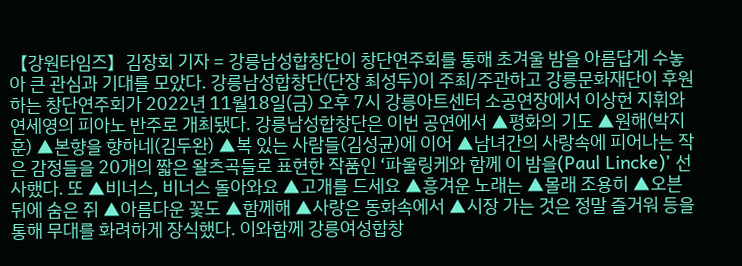【강원타임즈】김장회 기자 = 강릉남성합창단이 창단연주회를 통해 초겨울 밤을 아름답게 수놓아 큰 관심과 기대를 모았다. 강릉남성합창단(단장 최성두)이 주최/주관하고 강릉문화재단이 후원하는 창단연주회가 2022년 11월18일(금) 오후 7시 강릉아트센터 소공연장에서 이상헌 지휘와 연세영의 피아노 반주로 개최됐다. 강릉남성합창단은 이번 공연에서 ▲평화의 기도 ▲원해(박지훈) ▲본향을 향하네(김두완) ▲복 있는 사람들(김성균)에 이어 ▲남녀간의 사랑속에 피어나는 작은 감정들을 20개의 짧은 왈츠곡들로 표현한 작품인 ‘파울링케와 함께 이 밤을(Paul Lincke)’ 선사했다. 또 ▲비너스, 비너스 돌아와요 ▲고개를 드세요 ▲흥겨운 노래는 ▲몰래 조용히 ▲오븐 뒤에 숨은 쥐 ▲아름다운 꽃도 ▲함께해 ▲사랑은 동화속에서 ▲시장 가는 것은 정말 즐거워 등을 통해 무대를 화려하게 장식했다. 이와함께 강릉여성합창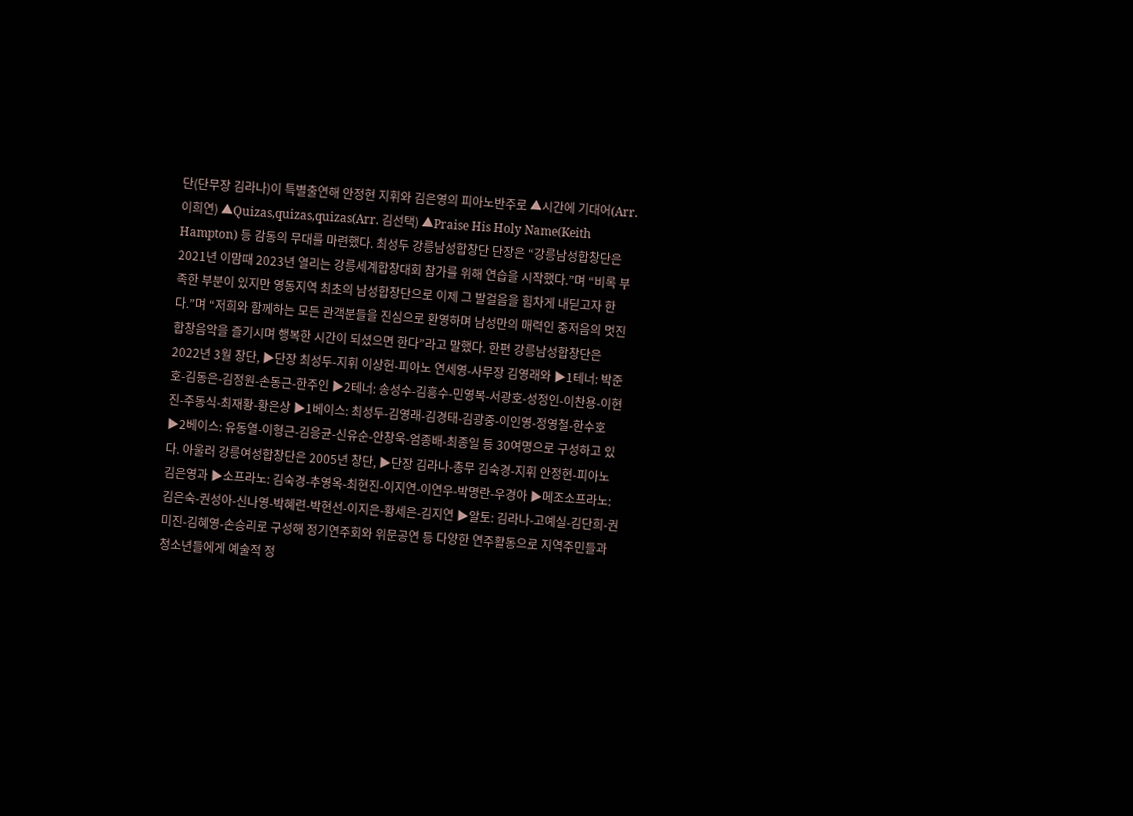단(단무장 김라나)이 특별출연해 안정현 지휘와 김은영의 피아노반주로 ▲시간에 기대어(Arr.이희연) ▲Quizas,quizas,quizas(Arr. 김선택) ▲Praise His Holy Name(Keith Hampton) 등 감동의 무대를 마련했다. 최성두 강릉남성합창단 단장은 “강릉남성합창단은 2021년 이맘때 2023년 열리는 강릉세계합창대회 참가를 위해 연습을 시작했다.”며 “비록 부족한 부분이 있지만 영동지역 최초의 남성합창단으로 이제 그 발걸음을 힘차게 내딛고자 한다.”며 “저희와 함께하는 모든 관객분들을 진심으로 환영하며 남성만의 매력인 중저음의 멋진 합창음악을 즐기시며 행복한 시간이 되셨으면 한다”라고 말했다. 한편 강릉남성합창단은 2022년 3월 창단, ▶단장 최성두-지휘 이상헌-피아노 연세영-사무장 김영래와 ▶1테너: 박준호-김동은-김정원-손동근-한주인 ▶2테너: 송성수-김흥수-민영복-서광호-성정인-이찬용-이현진-주동식-최재황-황은상 ▶1베이스: 최성두-김영래-김경태-김광중-이인영-정영철-한수호 ▶2베이스: 유동열-이형근-김응균-신유순-안창욱-엄종배-최종일 등 30여명으로 구성하고 있다. 아울러 강릉여성합창단은 2005년 창단, ▶단장 김라나-총무 김숙경-지휘 안정현-피아노 김은영과 ▶소프라노: 김숙경-추영옥-최현진-이지연-이연우-박명란-우경아 ▶메조소프라노: 김은숙-권성아-신나영-박혜련-박현선-이지은-황세은-김지연 ▶알토: 김라나-고예실-김단희-권미진-김혜영-손승리로 구성해 정기연주회와 위문공연 등 다양한 연주활동으로 지역주민들과 청소년들에게 예술적 정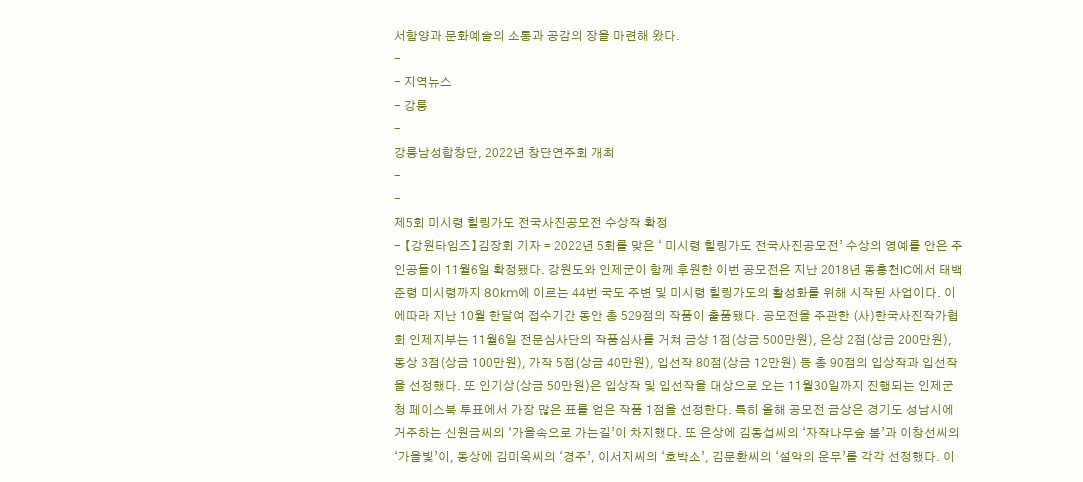서함양과 문화예술의 소통과 공감의 장을 마련해 왔다.
-
- 지역뉴스
- 강릉
-
강릉남성합창단, 2022년 창단연주회 개최
-
-
제5회 미시령 힐링가도 전국사진공모전 수상작 확정
- 【강원타임즈】김장회 기자 = 2022년 5회를 맞은 ‘ 미시령 힐링가도 전국사진공모전’ 수상의 영예를 안은 주인공들이 11월6일 확정됐다. 강원도와 인제군이 함께 후원한 이번 공모전은 지난 2018년 동홍천IC에서 태백준령 미시령까지 80km에 이르는 44번 국도 주변 및 미시령 힐링가도의 활성화를 위해 시작된 사업이다. 이에따라 지난 10월 한달여 접수기간 동안 총 529점의 작품이 출품됐다. 공모전을 주관한 (사)한국사진작가협회 인제지부는 11월6일 전문심사단의 작품심사를 거쳐 금상 1점(상금 500만원), 은상 2점(상금 200만원), 동상 3점(상금 100만원), 가작 5점(상금 40만원), 입선작 80점(상금 12만원) 등 총 90점의 입상작과 입선작을 선정했다. 또 인기상(상금 50만원)은 입상작 및 입선작을 대상으로 오는 11월30일까지 진행되는 인제군청 페이스북 투표에서 가장 많은 표를 얻은 작품 1점을 선정한다. 특히 올해 공모전 금상은 경기도 성남시에 거주하는 신원금씨의 ‘가을속으로 가는길’이 차지했다. 또 은상에 김동섭씨의 ‘자작나무숲 봄’과 이창선씨의 ‘가을빛’이, 동상에 김미옥씨의 ‘경주’, 이서지씨의 ‘호박소’, 김문환씨의 ‘설악의 운무’를 각각 선정했다. 이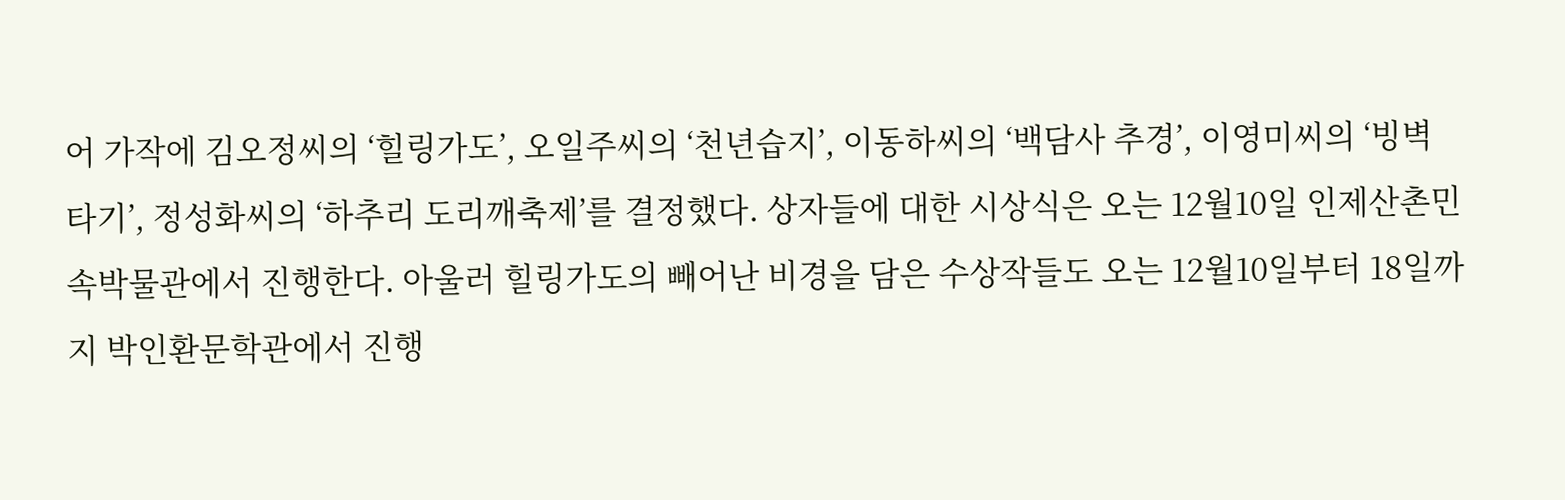어 가작에 김오정씨의 ‘힐링가도’, 오일주씨의 ‘천년습지’, 이동하씨의 ‘백담사 추경’, 이영미씨의 ‘빙벽타기’, 정성화씨의 ‘하추리 도리깨축제’를 결정했다. 상자들에 대한 시상식은 오는 12월10일 인제산촌민속박물관에서 진행한다. 아울러 힐링가도의 빼어난 비경을 담은 수상작들도 오는 12월10일부터 18일까지 박인환문학관에서 진행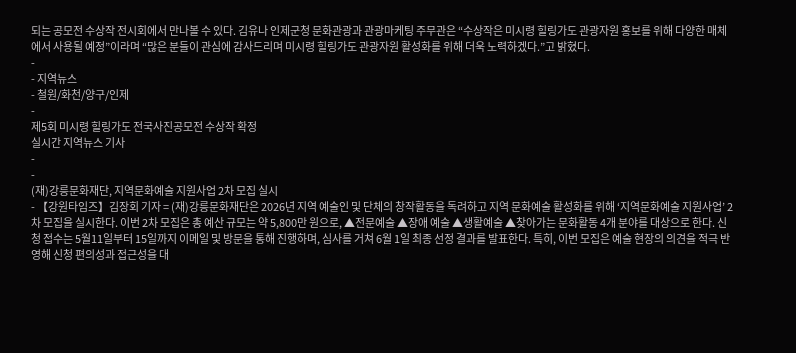되는 공모전 수상작 전시회에서 만나볼 수 있다. 김유나 인제군청 문화관광과 관광마케팅 주무관은 “수상작은 미시령 힐링가도 관광자원 홍보를 위해 다양한 매체에서 사용될 예정”이라며 “많은 분들이 관심에 감사드리며 미시령 힐링가도 관광자원 활성화를 위해 더욱 노력하겠다.”고 밝혔다.
-
- 지역뉴스
- 철원/화천/양구/인제
-
제5회 미시령 힐링가도 전국사진공모전 수상작 확정
실시간 지역뉴스 기사
-
-
(재)강릉문화재단, 지역문화예술 지원사업 2차 모집 실시
- 【강원타임즈】김장회 기자 = (재)강릉문화재단은 2026년 지역 예술인 및 단체의 창작활동을 독려하고 지역 문화예술 활성화를 위해 ‘지역문화예술 지원사업’ 2차 모집을 실시한다. 이번 2차 모집은 총 예산 규모는 약 5,800만 원으로, ▲전문예술 ▲장애 예술 ▲생활예술 ▲찾아가는 문화활동 4개 분야를 대상으로 한다. 신청 접수는 5월11일부터 15일까지 이메일 및 방문을 통해 진행하며, 심사를 거쳐 6월 1일 최종 선정 결과를 발표한다. 특히, 이번 모집은 예술 현장의 의견을 적극 반영해 신청 편의성과 접근성을 대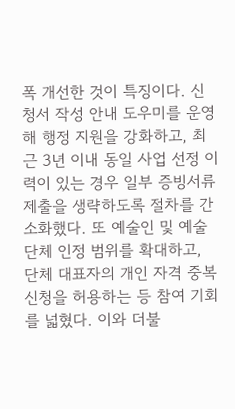폭 개선한 것이 특징이다. 신청서 작성 안내 도우미를 운영해 행정 지원을 강화하고, 최근 3년 이내 동일 사업 선정 이력이 있는 경우 일부 증빙서류 제출을 생략하도록 절차를 간소화했다. 또 예술인 및 예술단체 인정 범위를 확대하고, 단체 대표자의 개인 자격 중복 신청을 허용하는 등 참여 기회를 넓혔다. 이와 더불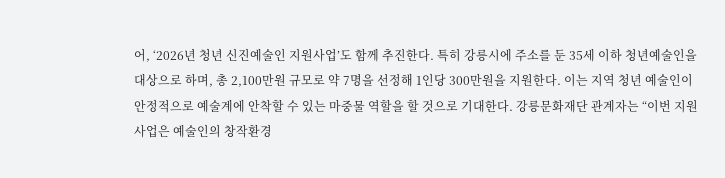어, ‘2026년 청년 신진예술인 지원사업’도 함께 추진한다. 특히 강릉시에 주소를 둔 35세 이하 청년예술인을 대상으로 하며, 총 2,100만원 규모로 약 7명을 선정해 1인당 300만원을 지원한다. 이는 지역 청년 예술인이 안정적으로 예술계에 안착할 수 있는 마중물 역할을 할 것으로 기대한다. 강릉문화재단 관계자는 “이번 지원사업은 예술인의 창작환경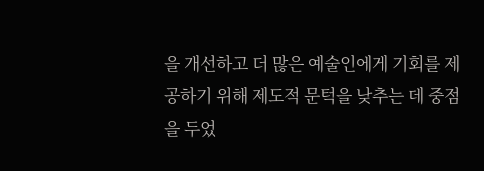을 개선하고 더 많은 예술인에게 기회를 제공하기 위해 제도적 문턱을 낮추는 데 중점을 두었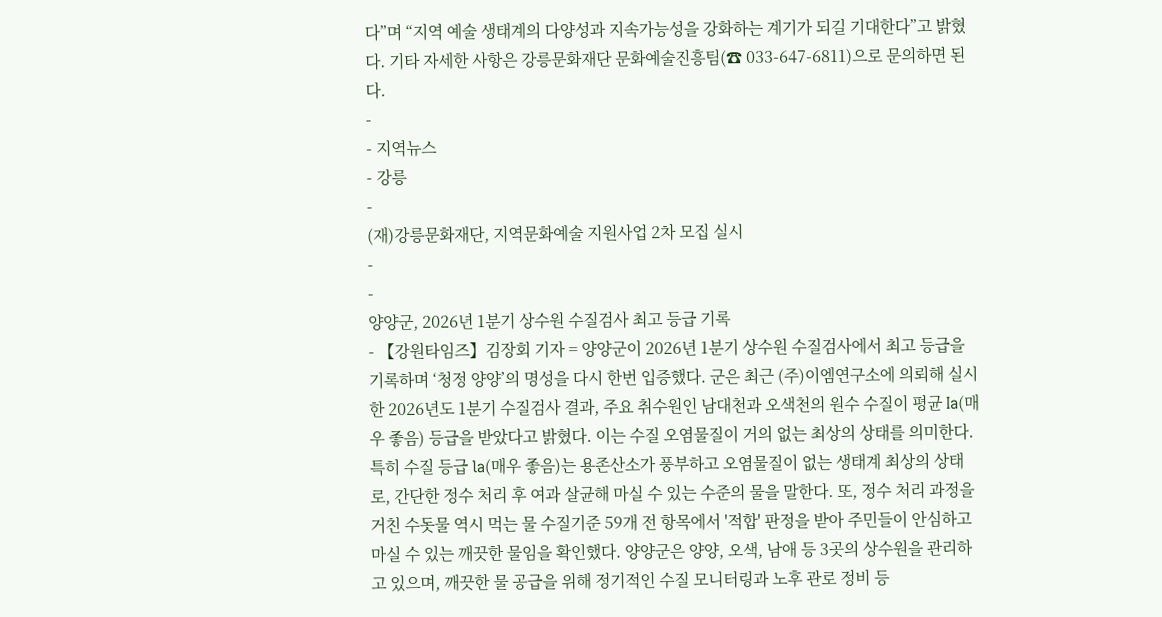다”며 “지역 예술 생태계의 다양성과 지속가능성을 강화하는 계기가 되길 기대한다”고 밝혔다. 기타 자세한 사항은 강릉문화재단 문화예술진흥팀(☎ 033-647-6811)으로 문의하면 된다.
-
- 지역뉴스
- 강릉
-
(재)강릉문화재단, 지역문화예술 지원사업 2차 모집 실시
-
-
양양군, 2026년 1분기 상수원 수질검사 최고 등급 기록
- 【강원타임즈】김장회 기자 = 양양군이 2026년 1분기 상수원 수질검사에서 최고 등급을 기록하며 ‘청정 양양’의 명성을 다시 한번 입증했다. 군은 최근 (주)이엠연구소에 의뢰해 실시한 2026년도 1분기 수질검사 결과, 주요 취수원인 남대천과 오색천의 원수 수질이 평균 Ia(매우 좋음) 등급을 받았다고 밝혔다. 이는 수질 오염물질이 거의 없는 최상의 상태를 의미한다. 특히 수질 등급 la(매우 좋음)는 용존산소가 풍부하고 오염물질이 없는 생태계 최상의 상태로, 간단한 정수 처리 후 여과 살균해 마실 수 있는 수준의 물을 말한다. 또, 정수 처리 과정을 거친 수돗물 역시 먹는 물 수질기준 59개 전 항목에서 '적합' 판정을 받아 주민들이 안심하고 마실 수 있는 깨끗한 물임을 확인했다. 양양군은 양양, 오색, 남애 등 3곳의 상수원을 관리하고 있으며, 깨끗한 물 공급을 위해 정기적인 수질 모니터링과 노후 관로 정비 등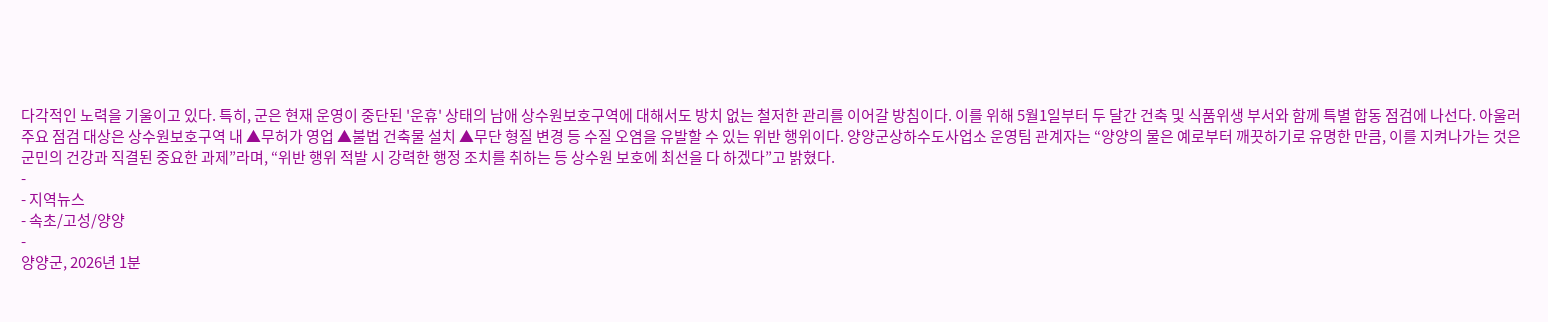다각적인 노력을 기울이고 있다. 특히, 군은 현재 운영이 중단된 '운휴' 상태의 남애 상수원보호구역에 대해서도 방치 없는 철저한 관리를 이어갈 방침이다. 이를 위해 5월1일부터 두 달간 건축 및 식품위생 부서와 함께 특별 합동 점검에 나선다. 아울러 주요 점검 대상은 상수원보호구역 내 ▲무허가 영업 ▲불법 건축물 설치 ▲무단 형질 변경 등 수질 오염을 유발할 수 있는 위반 행위이다. 양양군상하수도사업소 운영팀 관계자는 “양양의 물은 예로부터 깨끗하기로 유명한 만큼, 이를 지켜나가는 것은 군민의 건강과 직결된 중요한 과제”라며, “위반 행위 적발 시 강력한 행정 조치를 취하는 등 상수원 보호에 최선을 다 하겠다”고 밝혔다.
-
- 지역뉴스
- 속초/고성/양양
-
양양군, 2026년 1분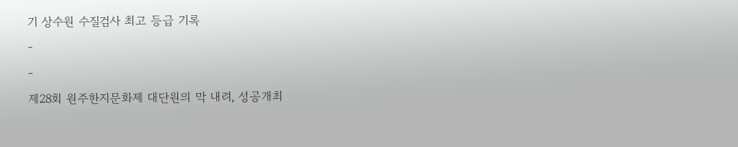기 상수원 수질검사 최고 등급 기록
-
-
제28회 원주한지문화제 대단원의 막 내려, 성공개최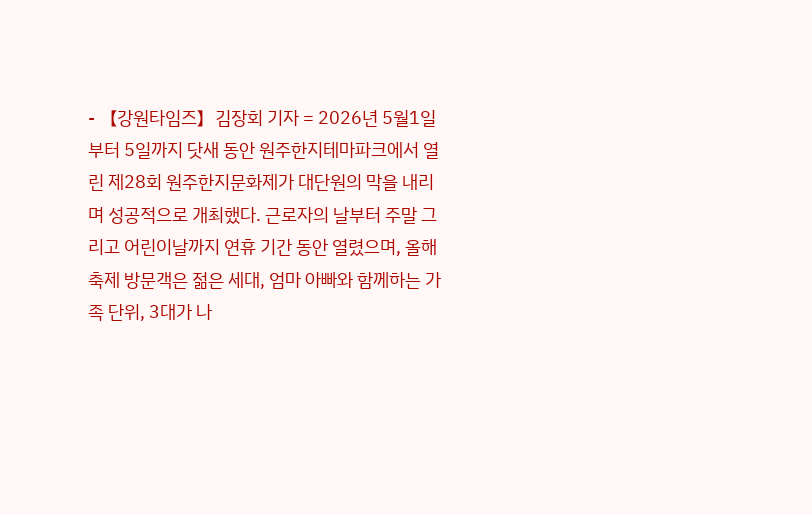- 【강원타임즈】김장회 기자 = 2026년 5월1일부터 5일까지 닷새 동안 원주한지테마파크에서 열린 제28회 원주한지문화제가 대단원의 막을 내리며 성공적으로 개최했다. 근로자의 날부터 주말 그리고 어린이날까지 연휴 기간 동안 열렸으며, 올해 축제 방문객은 젊은 세대, 엄마 아빠와 함께하는 가족 단위, 3대가 나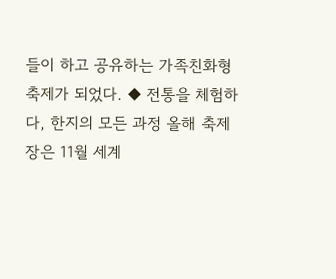들이 하고 공유하는 가족친화형 축제가 되었다. ◆ 전통을 체험하다, 한지의 모든 과정 올해 축제장은 11월 세계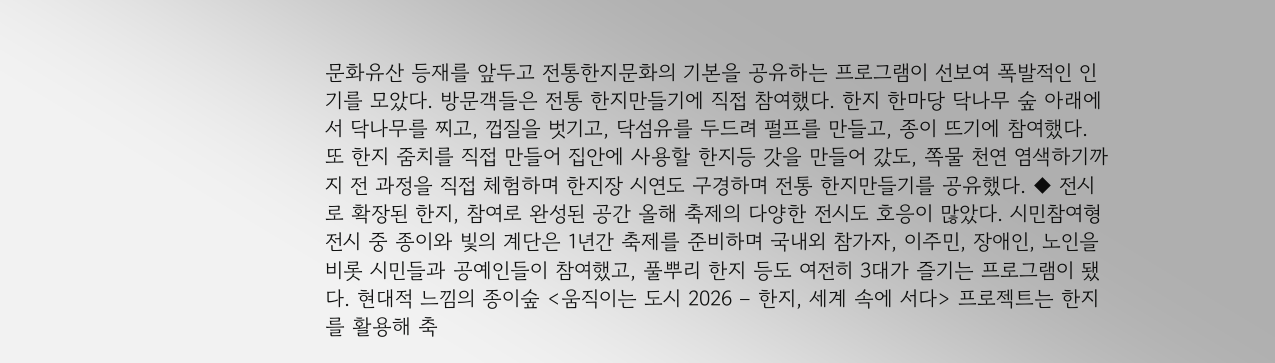문화유산 등재를 앞두고 전통한지문화의 기본을 공유하는 프로그램이 선보여 폭발적인 인기를 모았다. 방문객들은 전통 한지만들기에 직접 참여했다. 한지 한마당 닥나무 숲 아래에서 닥나무를 찌고, 껍질을 벗기고, 닥섬유를 두드려 펄프를 만들고, 종이 뜨기에 참여했다. 또 한지 줌치를 직접 만들어 집안에 사용할 한지등 갓을 만들어 갔도, 쪽물 천연 염색하기까지 전 과정을 직접 체험하며 한지장 시연도 구경하며 전통 한지만들기를 공유했다. ◆ 전시로 확장된 한지, 참여로 완성된 공간 올해 축제의 다양한 전시도 호응이 많았다. 시민참여형 전시 중 종이와 빛의 계단은 1년간 축제를 준비하며 국내외 참가자, 이주민, 장애인, 노인을 비롯 시민들과 공예인들이 참여했고, 풀뿌리 한지 등도 여전히 3대가 즐기는 프로그램이 됐다. 현대적 느낌의 종이숲 <움직이는 도시 2026 – 한지, 세계 속에 서다> 프로젝트는 한지를 활용해 축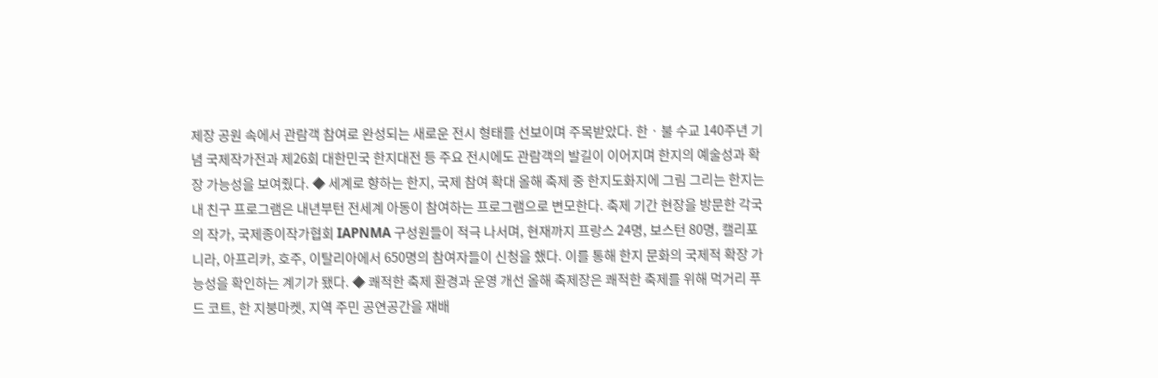제장 공원 속에서 관람객 참여로 완성되는 새로운 전시 형태를 선보이며 주목받았다. 한 · 불 수교 140주년 기념 국제작가전과 제26회 대한민국 한지대전 등 주요 전시에도 관람객의 발길이 이어지며 한지의 예술성과 확장 가능성을 보여줬다. ◆ 세계로 향하는 한지, 국제 참여 확대 올해 축제 중 한지도화지에 그림 그리는 한지는 내 친구 프로그램은 내년부턴 전세계 아동이 참여하는 프로그램으로 변모한다. 축제 기간 현장을 방문한 각국의 작가, 국제종이작가협회 IAPNMA 구성원들이 적극 나서며, 현재까지 프랑스 24명, 보스턴 80명, 캘리포니라, 아프리카, 호주, 이탈리아에서 650명의 참여자들이 신청을 했다. 이를 통해 한지 문화의 국제적 확장 가능성을 확인하는 계기가 됐다. ◆ 쾌적한 축제 환경과 운영 개선 올해 축제장은 쾌적한 축제를 위해 먹거리 푸드 코트, 한 지붕마켓, 지역 주민 공연공간을 재배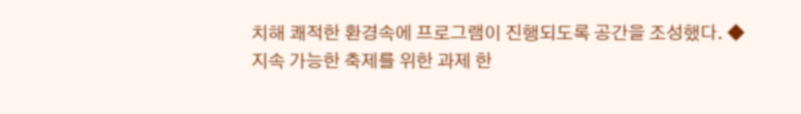치해 쾌적한 환경속에 프로그램이 진행되도록 공간을 조성했다. ◆ 지속 가능한 축제를 위한 과제 한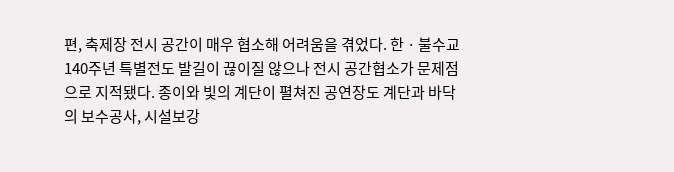편, 축제장 전시 공간이 매우 협소해 어려움을 겪었다. 한 · 불수교 140주년 특별전도 발길이 끊이질 않으나 전시 공간협소가 문제점으로 지적됐다. 종이와 빛의 계단이 펼쳐진 공연장도 계단과 바닥의 보수공사, 시설보강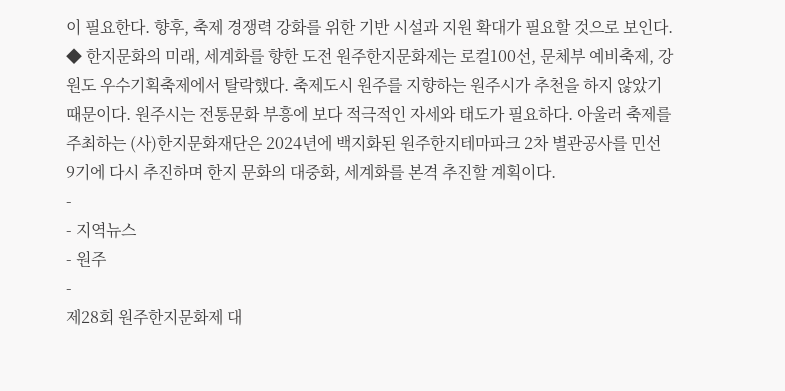이 필요한다. 향후, 축제 경쟁력 강화를 위한 기반 시설과 지원 확대가 필요할 것으로 보인다. ◆ 한지문화의 미래, 세계화를 향한 도전 원주한지문화제는 로컬100선, 문체부 예비축제, 강원도 우수기획축제에서 탈락했다. 축제도시 원주를 지향하는 원주시가 추천을 하지 않았기 때문이다. 원주시는 전통문화 부흥에 보다 적극적인 자세와 태도가 필요하다. 아울러 축제를 주최하는 (사)한지문화재단은 2024년에 백지화된 원주한지테마파크 2차 별관공사를 민선 9기에 다시 추진하며 한지 문화의 대중화, 세계화를 본격 추진할 계획이다.
-
- 지역뉴스
- 원주
-
제28회 원주한지문화제 대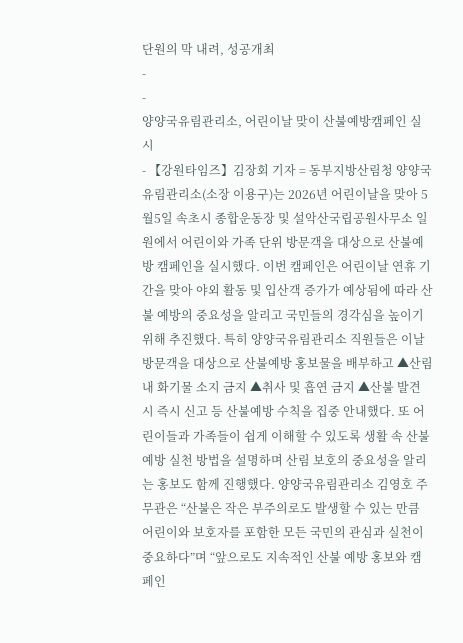단원의 막 내려, 성공개최
-
-
양양국유림관리소, 어린이날 맞이 산불예방캠페인 실시
- 【강원타임즈】김장회 기자 = 동부지방산림청 양양국유림관리소(소장 이용구)는 2026년 어린이날을 맞아 5월5일 속초시 종합운동장 및 설악산국립공원사무소 일원에서 어린이와 가족 단위 방문객을 대상으로 산불예방 캠페인을 실시했다. 이번 캠페인은 어린이날 연휴 기간을 맞아 야외 활동 및 입산객 증가가 예상됨에 따라 산불 예방의 중요성을 알리고 국민들의 경각심을 높이기 위해 추진했다. 특히 양양국유림관리소 직원들은 이날 방문객을 대상으로 산불예방 홍보물을 배부하고 ▲산림내 화기물 소지 금지 ▲취사 및 흡연 금지 ▲산불 발견 시 즉시 신고 등 산불예방 수칙을 집중 안내했다. 또 어린이들과 가족들이 쉽게 이해할 수 있도록 생활 속 산불예방 실천 방법을 설명하며 산림 보호의 중요성을 알리는 홍보도 함께 진행했다. 양양국유림관리소 김영호 주무관은 “산불은 작은 부주의로도 발생할 수 있는 만큼 어린이와 보호자를 포함한 모든 국민의 관심과 실천이 중요하다”며 “앞으로도 지속적인 산불 예방 홍보와 캠페인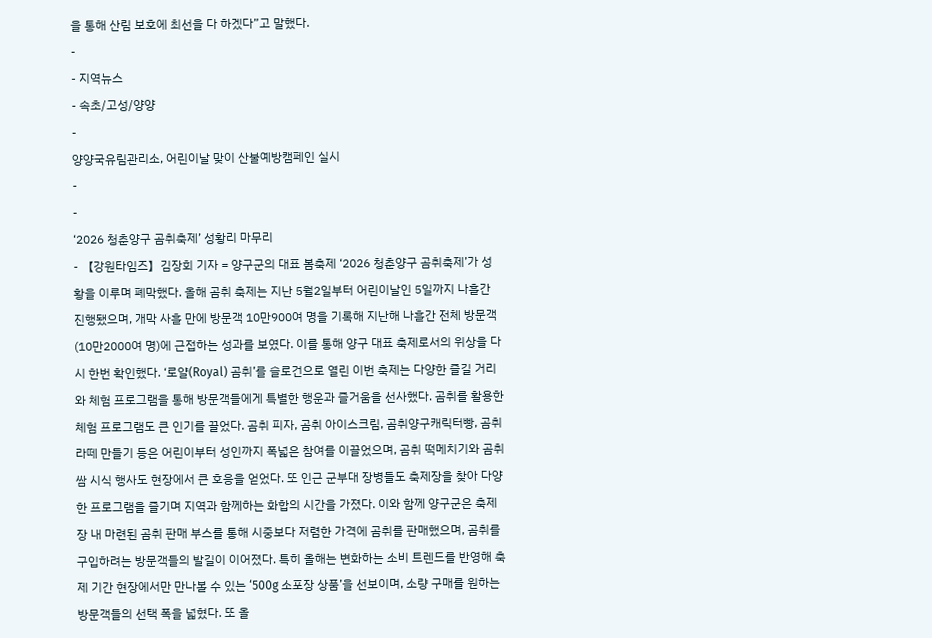을 통해 산림 보호에 최선을 다 하겠다”고 말했다.
-
- 지역뉴스
- 속초/고성/양양
-
양양국유림관리소, 어린이날 맞이 산불예방캠페인 실시
-
-
‘2026 청춘양구 곰취축제’ 성황리 마무리
- 【강원타임즈】김장회 기자 = 양구군의 대표 봄축제 ‘2026 청춘양구 곰취축제’가 성황을 이루며 폐막했다. 올해 곰취 축제는 지난 5월2일부터 어린이날인 5일까지 나흘간 진행됐으며, 개막 사흘 만에 방문객 10만900여 명을 기록해 지난해 나흘간 전체 방문객(10만2000여 명)에 근접하는 성과를 보였다. 이를 통해 양구 대표 축제로서의 위상을 다시 한번 확인했다. ‘로얄(Royal) 곰취’를 슬로건으로 열린 이번 축제는 다양한 즐길 거리와 체험 프로그램을 통해 방문객들에게 특별한 행운과 즐거움을 선사했다. 곰취를 활용한 체험 프로그램도 큰 인기를 끌었다. 곰취 피자, 곰취 아이스크림, 곰취양구캐릭터빵, 곰취 라떼 만들기 등은 어린이부터 성인까지 폭넓은 참여를 이끌었으며, 곰취 떡메치기와 곰취 쌈 시식 행사도 현장에서 큰 호응을 얻었다. 또 인근 군부대 장병들도 축제장을 찾아 다양한 프로그램을 즐기며 지역과 함께하는 화합의 시간을 가졌다. 이와 함께 양구군은 축제장 내 마련된 곰취 판매 부스를 통해 시중보다 저렴한 가격에 곰취를 판매했으며, 곰취를 구입하려는 방문객들의 발길이 이어졌다. 특히 올해는 변화하는 소비 트렌드를 반영해 축제 기간 현장에서만 만나볼 수 있는 ‘500g 소포장 상품’을 선보이며, 소량 구매를 원하는 방문객들의 선택 폭을 넓혔다. 또 올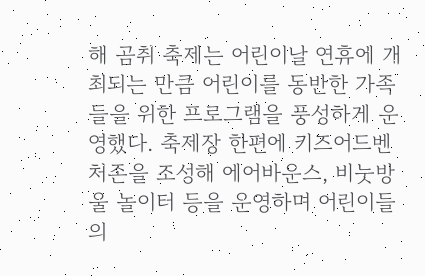해 곰취 축제는 어린이날 연휴에 개최되는 만큼 어린이를 동반한 가족들을 위한 프로그램을 풍성하게 운영했다. 축제장 한편에 키즈어드벤처존을 조성해 에어바운스, 비눗방울 놀이터 등을 운영하며 어린이들의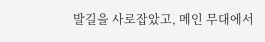발길을 사로잡았고, 메인 무대에서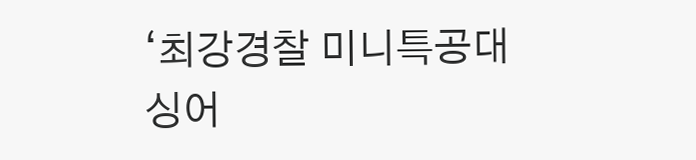‘최강경찰 미니특공대 싱어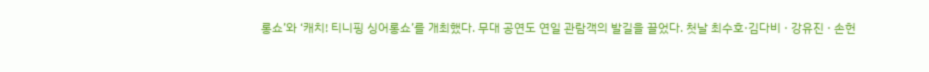롱쇼’와 ‘캐치! 티니핑 싱어롱쇼’를 개최했다. 무대 공연도 연일 관람객의 발길을 끌었다. 첫날 최수호·김다비 · 강유진 · 손헌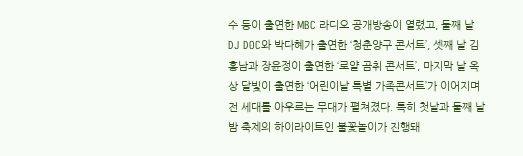수 등이 출연한 MBC 라디오 공개방송이 열렸고, 둘째 날 DJ DOC와 박다혜가 출연한 ‘청춘양구 콘서트’, 셋째 날 김홍남과 장윤정이 출연한 ‘로얄 곰취 콘서트’, 마지막 날 옥상 달빛이 출연한 ‘어린이날 특별 가족콘서트’가 이어지며 전 세대를 아우르는 무대가 펼쳐졌다. 특히 첫날과 둘째 날 밤 축제의 하이라이트인 불꽃놀이가 진행돼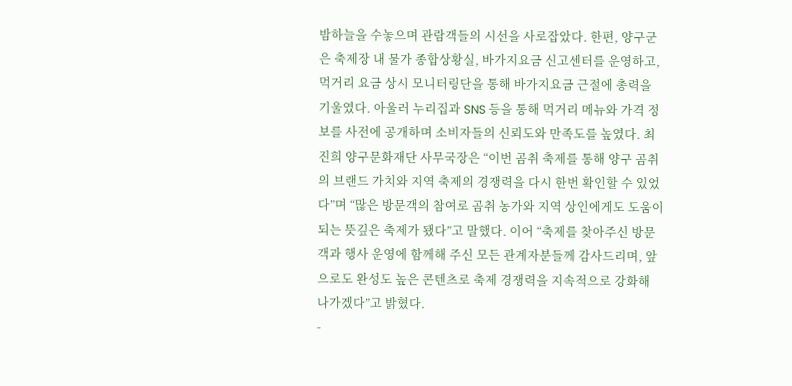밤하늘을 수놓으며 관람객들의 시선을 사로잡았다. 한편, 양구군은 축제장 내 물가 종합상황실, 바가지요금 신고센터를 운영하고, 먹거리 요금 상시 모니터링단을 통해 바가지요금 근절에 총력을 기울였다. 아울러 누리집과 SNS 등을 통해 먹거리 메뉴와 가격 정보를 사전에 공개하며 소비자들의 신뢰도와 만족도를 높였다. 최진희 양구문화재단 사무국장은 “이번 곰취 축제를 통해 양구 곰취의 브랜드 가치와 지역 축제의 경쟁력을 다시 한번 확인할 수 있었다”며 “많은 방문객의 참여로 곰취 농가와 지역 상인에게도 도움이 되는 뜻깊은 축제가 됐다”고 말했다. 이어 “축제를 찾아주신 방문객과 행사 운영에 함께해 주신 모든 관계자분들께 감사드리며, 앞으로도 완성도 높은 콘텐츠로 축제 경쟁력을 지속적으로 강화해 나가겠다”고 밝혔다.
-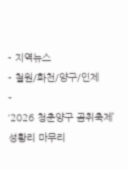- 지역뉴스
- 철원/화천/양구/인제
-
‘2026 청춘양구 곰취축제’ 성황리 마무리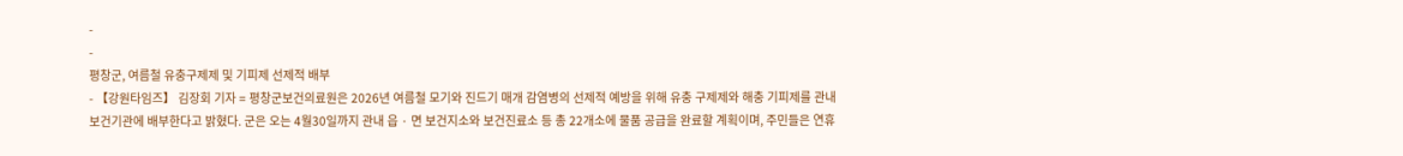-
-
평창군, 여름철 유충구제제 및 기피제 선제적 배부
- 【강원타임즈】 김장회 기자 = 평창군보건의료원은 2026년 여름철 모기와 진드기 매개 감염병의 선제적 예방을 위해 유충 구제제와 해충 기피제를 관내 보건기관에 배부한다고 밝혔다. 군은 오는 4월30일까지 관내 읍 · 면 보건지소와 보건진료소 등 총 22개소에 물품 공급을 완료할 계획이며, 주민들은 연휴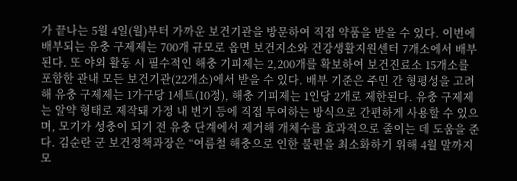가 끝나는 5월 4일(월)부터 가까운 보건기관을 방문하여 직접 약품을 받을 수 있다. 이번에 배부되는 유충 구제제는 700개 규모로 읍면 보건지소와 건강생활지원센터 7개소에서 배부된다. 또 야외 활동 시 필수적인 해충 기피제는 2,200개를 확보하여 보건진료소 15개소를 포함한 관내 모든 보건기관(22개소)에서 받을 수 있다. 배부 기준은 주민 간 형평성을 고려해 유충 구제제는 1가구당 1세트(10정), 해충 기피제는 1인당 2개로 제한된다. 유충 구제제는 알약 형태로 제작돼 가정 내 변기 등에 직접 투여하는 방식으로 간편하게 사용할 수 있으며, 모기가 성충이 되기 전 유충 단계에서 제거해 개체수를 효과적으로 줄이는 데 도움을 준다. 김순란 군 보건정책과장은 “여름철 해충으로 인한 불편을 최소화하기 위해 4월 말까지 모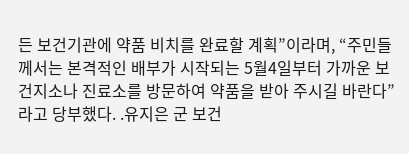든 보건기관에 약품 비치를 완료할 계획”이라며, “주민들께서는 본격적인 배부가 시작되는 5월4일부터 가까운 보건지소나 진료소를 방문하여 약품을 받아 주시길 바란다”라고 당부했다. .유지은 군 보건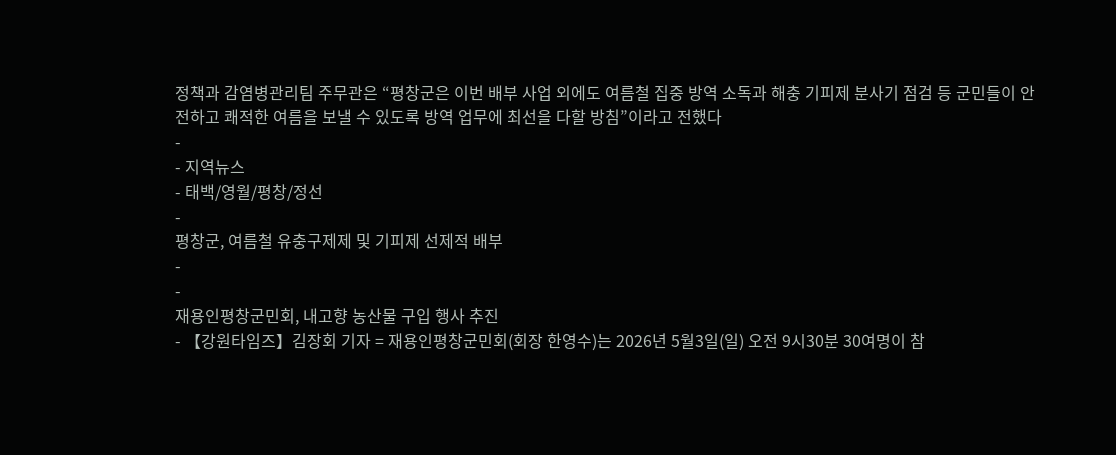정책과 감염병관리팀 주무관은 “평창군은 이번 배부 사업 외에도 여름철 집중 방역 소독과 해충 기피제 분사기 점검 등 군민들이 안전하고 쾌적한 여름을 보낼 수 있도록 방역 업무에 최선을 다할 방침”이라고 전했다
-
- 지역뉴스
- 태백/영월/평창/정선
-
평창군, 여름철 유충구제제 및 기피제 선제적 배부
-
-
재용인평창군민회, 내고향 농산물 구입 행사 추진
- 【강원타임즈】김장회 기자 = 재용인평창군민회(회장 한영수)는 2026년 5월3일(일) 오전 9시30분 30여명이 참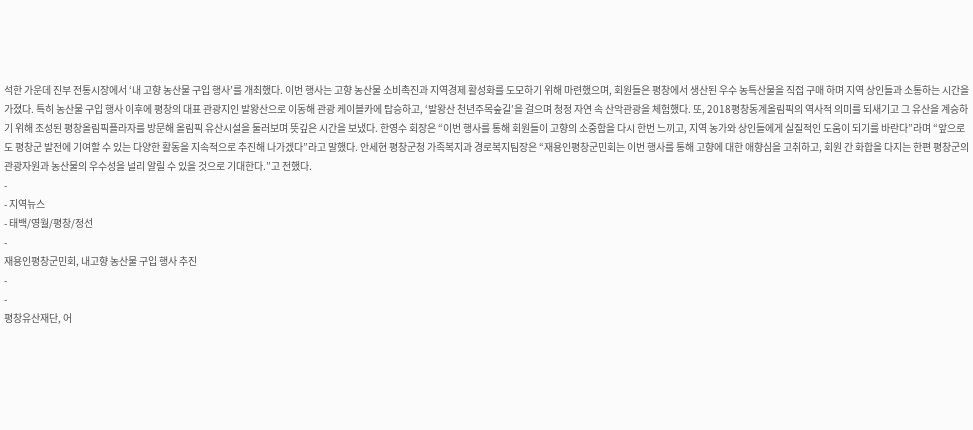석한 가운데 진부 전통시장에서 ‘내 고향 농산물 구입 행사’를 개최했다. 이번 행사는 고향 농산물 소비촉진과 지역경제 활성화를 도모하기 위해 마련했으며, 회원들은 평창에서 생산된 우수 농특산물을 직접 구매 하며 지역 상인들과 소통하는 시간을 가졌다. 특히 농산물 구입 행사 이후에 평창의 대표 관광지인 발왕산으로 이동해 관광 케이블카에 탑승하고, ‘발왕산 천년주목숲길’을 걸으며 청정 자연 속 산악관광을 체험했다. 또, 2018평창동계올림픽의 역사적 의미를 되새기고 그 유산을 계승하기 위해 조성된 평창올림픽플라자를 방문해 올림픽 유산시설을 둘러보며 뜻깊은 시간을 보냈다. 한영수 회장은 “이번 행사를 통해 회원들이 고향의 소중함을 다시 한번 느끼고, 지역 농가와 상인들에게 실질적인 도움이 되기를 바란다”라며 “앞으로도 평창군 발전에 기여할 수 있는 다양한 활동을 지속적으로 추진해 나가겠다”라고 말했다. 안세현 평창군청 가족복지과 경로복지팀장은 “재용인평창군민회는 이번 행사를 통해 고향에 대한 애향심을 고취하고, 회원 간 화합을 다지는 한편 평창군의 관광자원과 농산물의 우수성을 널리 알릴 수 있을 것으로 기대한다.”고 전했다.
-
- 지역뉴스
- 태백/영월/평창/정선
-
재용인평창군민회, 내고향 농산물 구입 행사 추진
-
-
평창유산재단, 어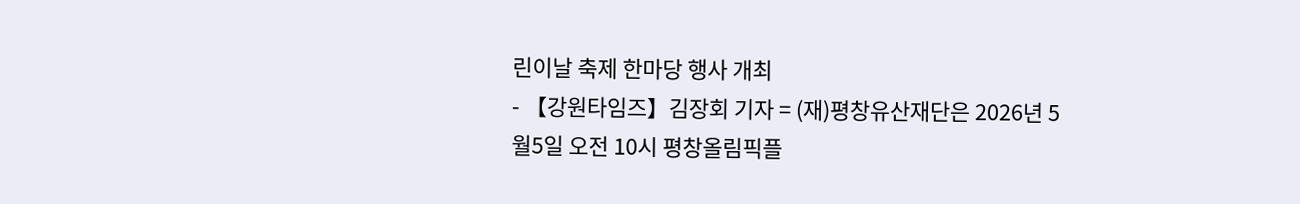린이날 축제 한마당 행사 개최
- 【강원타임즈】김장회 기자 = (재)평창유산재단은 2026년 5월5일 오전 10시 평창올림픽플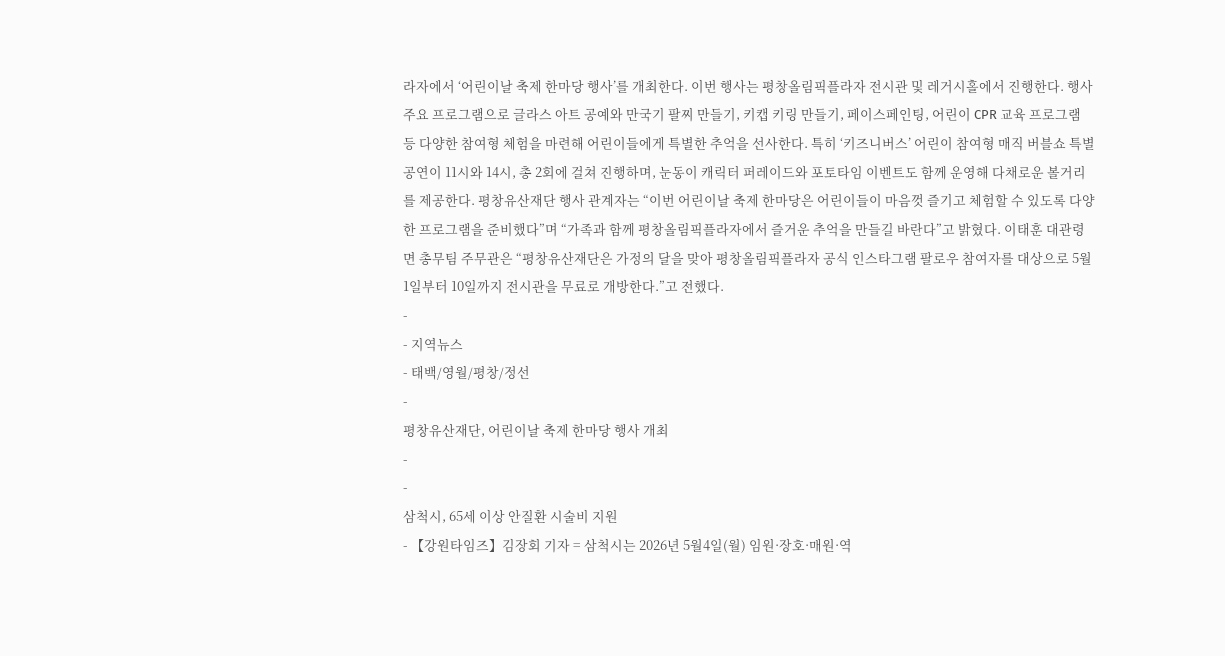라자에서 ‘어린이날 축제 한마당 행사’를 개최한다. 이번 행사는 평창올림픽플라자 전시관 및 레거시홀에서 진행한다. 행사 주요 프로그램으로 글라스 아트 공예와 만국기 팔찌 만들기, 키캡 키링 만들기, 페이스페인팅, 어린이 CPR 교육 프로그램 등 다양한 참여형 체험을 마련해 어린이들에게 특별한 추억을 선사한다. 특히 ‘키즈니버스’ 어린이 참여형 매직 버블쇼 특별공연이 11시와 14시, 총 2회에 걸쳐 진행하며, 눈동이 캐릭터 퍼레이드와 포토타임 이벤트도 함께 운영해 다채로운 볼거리를 제공한다. 평창유산재단 행사 관계자는 “이번 어린이날 축제 한마당은 어린이들이 마음껏 즐기고 체험할 수 있도록 다양한 프로그램을 준비했다”며 “가족과 함께 평창올림픽플라자에서 즐거운 추억을 만들길 바란다”고 밝혔다. 이태훈 대관령면 총무팀 주무관은 “평창유산재단은 가정의 달을 맞아 평창올림픽플라자 공식 인스타그램 팔로우 참여자를 대상으로 5월1일부터 10일까지 전시관을 무료로 개방한다.”고 전했다.
-
- 지역뉴스
- 태백/영월/평창/정선
-
평창유산재단, 어린이날 축제 한마당 행사 개최
-
-
삼척시, 65세 이상 안질환 시술비 지원
- 【강원타임즈】김장회 기자 = 삼척시는 2026년 5월4일(월) 임원·장호·매원·역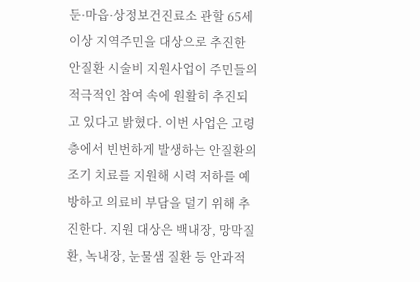둔·마읍·상정보건진료소 관할 65세 이상 지역주민을 대상으로 추진한 안질환 시술비 지원사업이 주민들의 적극적인 참여 속에 원활히 추진되고 있다고 밝혔다. 이번 사업은 고령층에서 빈번하게 발생하는 안질환의 조기 치료를 지원해 시력 저하를 예방하고 의료비 부담을 덜기 위해 추진한다. 지원 대상은 백내장, 망막질환, 녹내장, 눈물샘 질환 등 안과적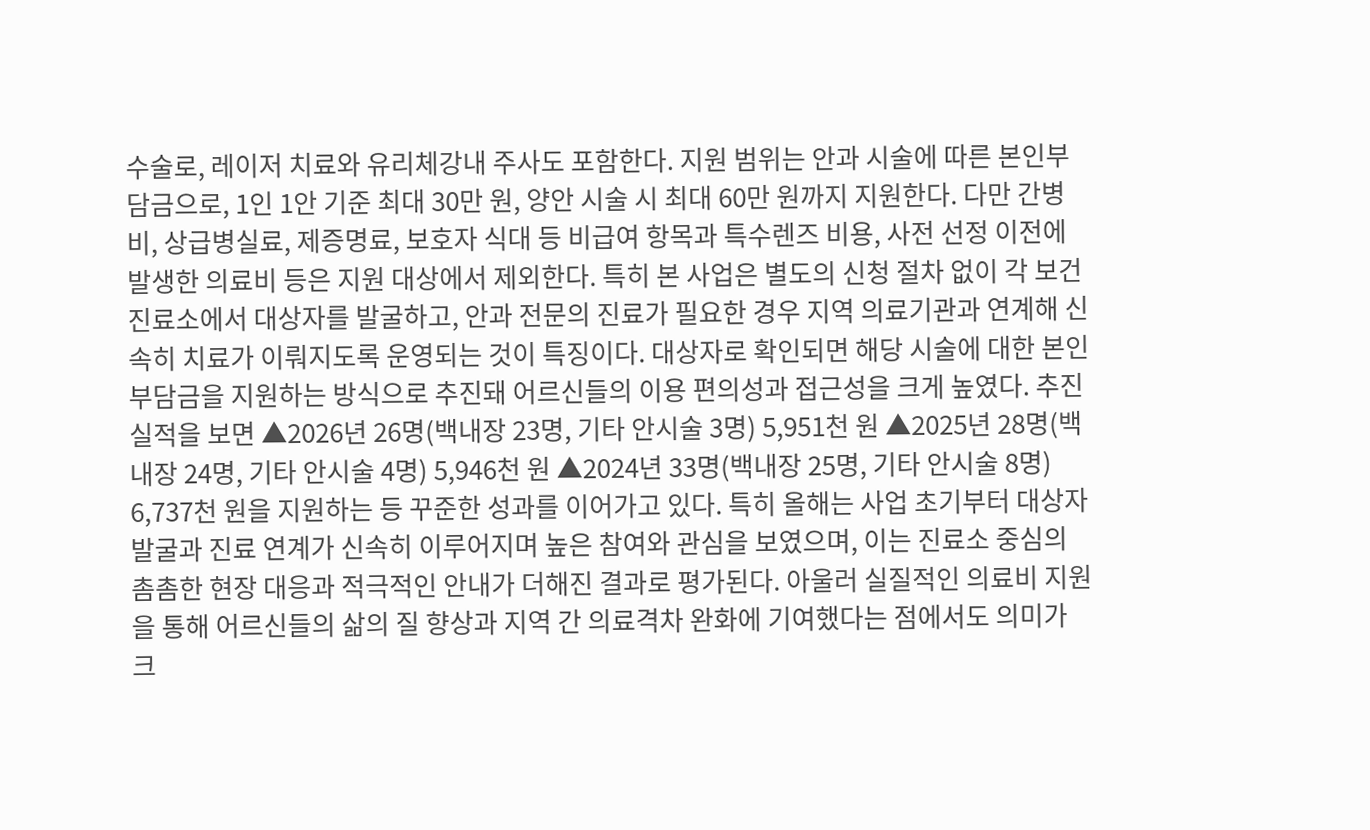수술로, 레이저 치료와 유리체강내 주사도 포함한다. 지원 범위는 안과 시술에 따른 본인부담금으로, 1인 1안 기준 최대 30만 원, 양안 시술 시 최대 60만 원까지 지원한다. 다만 간병비, 상급병실료, 제증명료, 보호자 식대 등 비급여 항목과 특수렌즈 비용, 사전 선정 이전에 발생한 의료비 등은 지원 대상에서 제외한다. 특히 본 사업은 별도의 신청 절차 없이 각 보건진료소에서 대상자를 발굴하고, 안과 전문의 진료가 필요한 경우 지역 의료기관과 연계해 신속히 치료가 이뤄지도록 운영되는 것이 특징이다. 대상자로 확인되면 해당 시술에 대한 본인부담금을 지원하는 방식으로 추진돼 어르신들의 이용 편의성과 접근성을 크게 높였다. 추진 실적을 보면 ▲2026년 26명(백내장 23명, 기타 안시술 3명) 5,951천 원 ▲2025년 28명(백내장 24명, 기타 안시술 4명) 5,946천 원 ▲2024년 33명(백내장 25명, 기타 안시술 8명) 6,737천 원을 지원하는 등 꾸준한 성과를 이어가고 있다. 특히 올해는 사업 초기부터 대상자 발굴과 진료 연계가 신속히 이루어지며 높은 참여와 관심을 보였으며, 이는 진료소 중심의 촘촘한 현장 대응과 적극적인 안내가 더해진 결과로 평가된다. 아울러 실질적인 의료비 지원을 통해 어르신들의 삶의 질 향상과 지역 간 의료격차 완화에 기여했다는 점에서도 의미가 크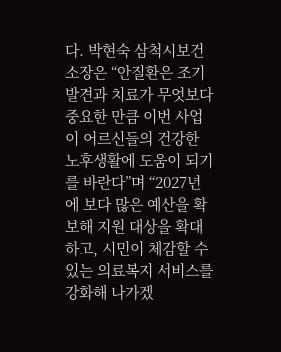다. 박현숙 삼척시보건소장은 “안질환은 조기 발견과 치료가 무엇보다 중요한 만큼 이번 사업이 어르신들의 건강한 노후생활에 도움이 되기를 바란다”며 “2027년에 보다 많은 예산을 확보해 지원 대상을 확대하고, 시민이 체감할 수 있는 의료복지 서비스를 강화해 나가겠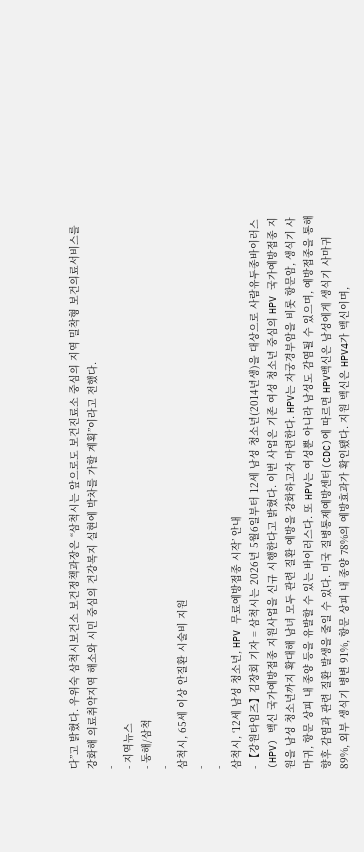다”고 밝혔다. 우위숙 삼척시보건소 보건정책과장은 “삼척시는 앞으로도 보건진료소 중심의 지역 밀착형 보건의료서비스를 강화해 의료취약지역 해소와 시민 중심의 건강복지 실현에 박차를 가할 계획”이라고 전했다.
-
- 지역뉴스
- 동해/삼척
-
삼척시, 65세 이상 안질환 시술비 지원
-
-
삼척시, ‘12세 남성 청소년, HPV 무료예방접종 시작’ 안내
- 【강원타임즈】김장회 기자 = 삼척시는 2026년 5월6일부터 12세 남성 청소년(2014년생)을 대상으로 사람유두종바이러스(HPV) 백신 국가예방접종 지원사업을 신규 시행한다고 밝혔다. 이번 사업은 기존 여성 청소년 중심의 HPV 국가예방접종 지원을 남성 청소년까지 확대해 남녀 모두 관련 질환 예방을 강화하고자 마련한다. HPV는 자궁경부암을 비롯 항문암, 생식기 사마귀, 항문 상피 내 종양 등을 유발할 수 있는 바이러스다. 또 HPV는 여성뿐 아니라 남성도 감염될 수 있으며, 예방접종을 통해 향후 감염과 관련 질환 발생을 줄일 수 있다. 미국 질병통제예방센터(CDC)에 따르면 HPV백신은 남성에게 생식기 사마귀 89%, 외부 생식기 병변 91%, 항문 상피 내 종양 78%의 예방효과가 확인됐다. 지원 백신은 HPV4가 백신이며,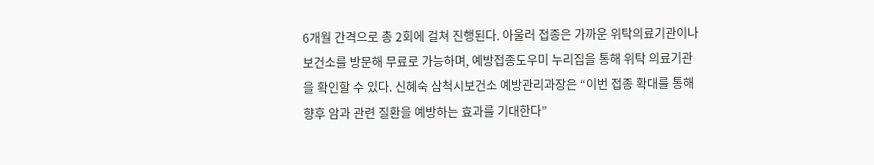6개월 간격으로 총 2회에 걸쳐 진행된다. 아울러 접종은 가까운 위탁의료기관이나 보건소를 방문해 무료로 가능하며, 예방접종도우미 누리집을 통해 위탁 의료기관을 확인할 수 있다. 신혜숙 삼척시보건소 예방관리과장은 “이번 접종 확대를 통해 향후 암과 관련 질환을 예방하는 효과를 기대한다”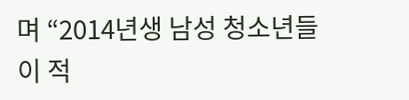며 “2014년생 남성 청소년들이 적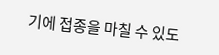기에 접종을 마칠 수 있도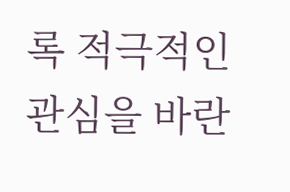록 적극적인 관심을 바란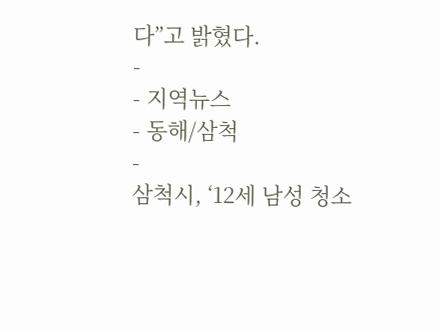다”고 밝혔다.
-
- 지역뉴스
- 동해/삼척
-
삼척시, ‘12세 남성 청소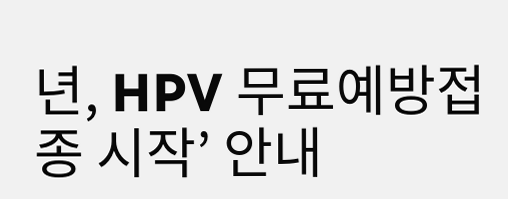년, HPV 무료예방접종 시작’ 안내